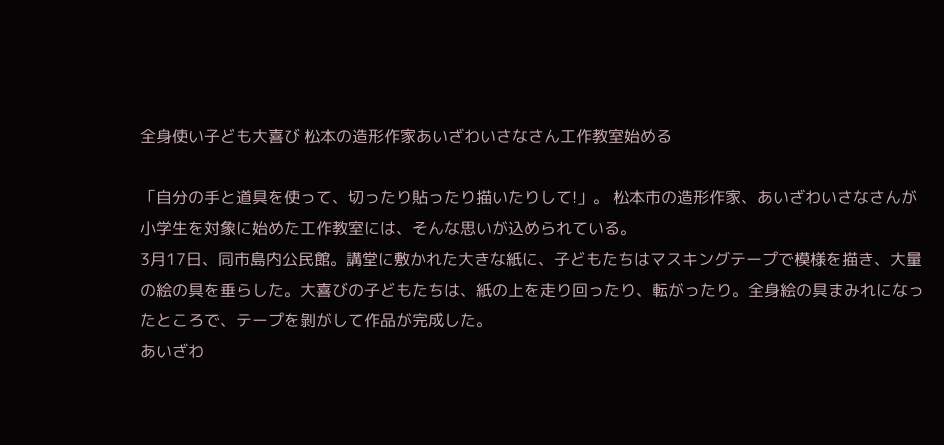全身使い子ども大喜び 松本の造形作家あいざわいさなさん工作教室始める

「自分の手と道具を使って、切ったり貼ったり描いたりして!」。 松本市の造形作家、あいざわいさなさんが小学生を対象に始めた工作教室には、そんな思いが込められている。
3月17日、同市島内公民館。講堂に敷かれた大きな紙に、子どもたちはマスキングテープで模様を描き、大量の絵の具を垂らした。大喜びの子どもたちは、紙の上を走り回ったり、転がったり。全身絵の具まみれになったところで、テープを剝がして作品が完成した。
あいざわ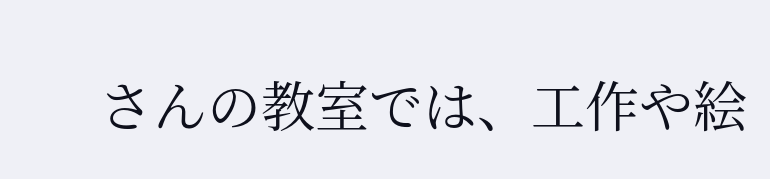さんの教室では、工作や絵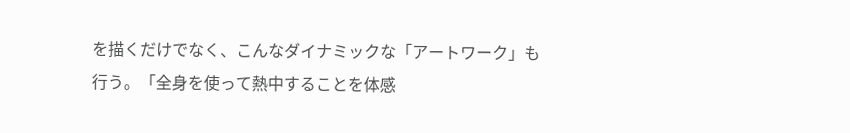を描くだけでなく、こんなダイナミックな「アートワーク」も行う。「全身を使って熱中することを体感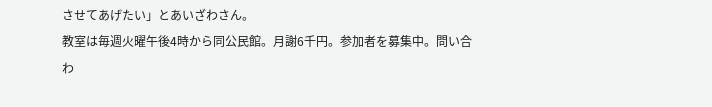させてあげたい」とあいざわさん。
教室は毎週火曜午後4時から同公民館。月謝6千円。参加者を募集中。問い合わ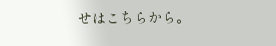せはこちらから。